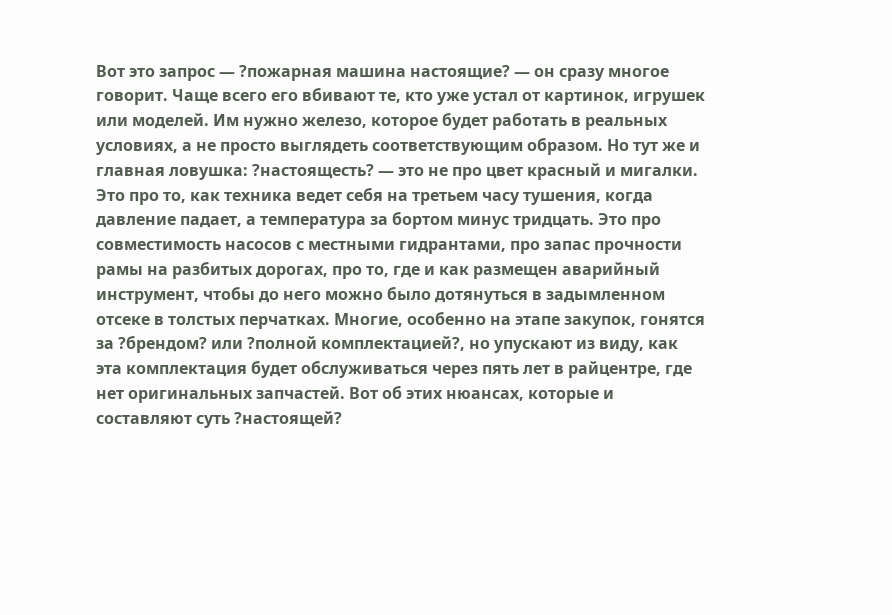Вот это запрос — ?пожарная машина настоящие? — он сразу многое говорит. Чаще всего его вбивают те, кто уже устал от картинок, игрушек или моделей. Им нужно железо, которое будет работать в реальных условиях, а не просто выглядеть соответствующим образом. Но тут же и главная ловушка: ?настоящесть? — это не про цвет красный и мигалки. Это про то, как техника ведет себя на третьем часу тушения, когда давление падает, а температура за бортом минус тридцать. Это про совместимость насосов с местными гидрантами, про запас прочности рамы на разбитых дорогах, про то, где и как размещен аварийный инструмент, чтобы до него можно было дотянуться в задымленном отсеке в толстых перчатках. Многие, особенно на этапе закупок, гонятся за ?брендом? или ?полной комплектацией?, но упускают из виду, как эта комплектация будет обслуживаться через пять лет в райцентре, где нет оригинальных запчастей. Вот об этих нюансах, которые и составляют суть ?настоящей?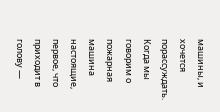машины, и хочется порассуждать.
Когда мы говорим о пожарная машина настоящие, первое, что приходит в голову —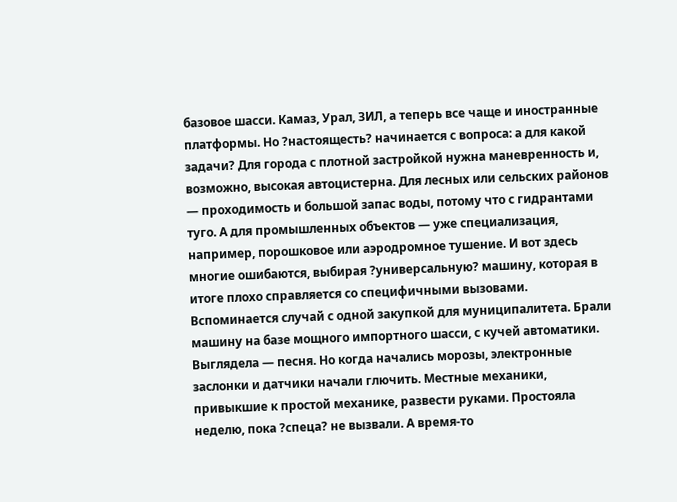базовое шасси. Камаз, Урал, ЗИЛ, а теперь все чаще и иностранные платформы. Но ?настоящесть? начинается с вопроса: а для какой задачи? Для города с плотной застройкой нужна маневренность и, возможно, высокая автоцистерна. Для лесных или сельских районов — проходимость и большой запас воды, потому что с гидрантами туго. А для промышленных объектов — уже специализация, например, порошковое или аэродромное тушение. И вот здесь многие ошибаются, выбирая ?универсальную? машину, которая в итоге плохо справляется со специфичными вызовами.
Вспоминается случай с одной закупкой для муниципалитета. Брали машину на базе мощного импортного шасси, с кучей автоматики. Выглядела — песня. Но когда начались морозы, электронные заслонки и датчики начали глючить. Местные механики, привыкшие к простой механике, развести руками. Простояла неделю, пока ?спеца? не вызвали. А время-то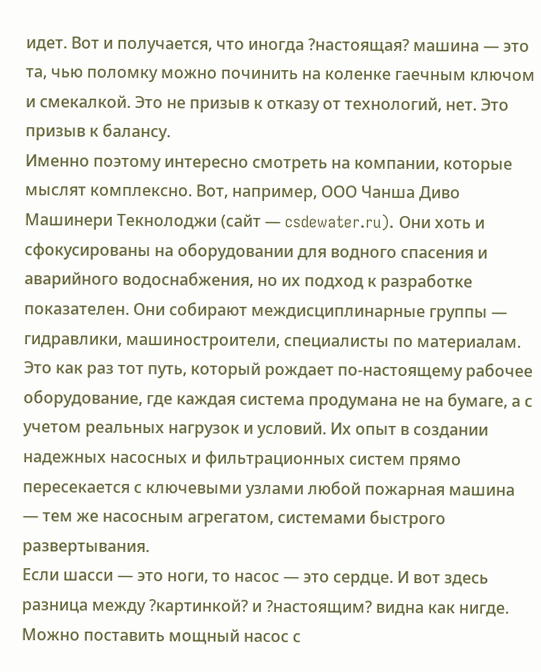идет. Вот и получается, что иногда ?настоящая? машина — это та, чью поломку можно починить на коленке гаечным ключом и смекалкой. Это не призыв к отказу от технологий, нет. Это призыв к балансу.
Именно поэтому интересно смотреть на компании, которые мыслят комплексно. Вот, например, ООО Чанша Диво Машинери Текнолоджи (сайт — csdewater.ru). Они хоть и сфокусированы на оборудовании для водного спасения и аварийного водоснабжения, но их подход к разработке показателен. Они собирают междисциплинарные группы — гидравлики, машиностроители, специалисты по материалам. Это как раз тот путь, который рождает по-настоящему рабочее оборудование, где каждая система продумана не на бумаге, а с учетом реальных нагрузок и условий. Их опыт в создании надежных насосных и фильтрационных систем прямо пересекается с ключевыми узлами любой пожарная машина — тем же насосным агрегатом, системами быстрого развертывания.
Если шасси — это ноги, то насос — это сердце. И вот здесь разница между ?картинкой? и ?настоящим? видна как нигде. Можно поставить мощный насос с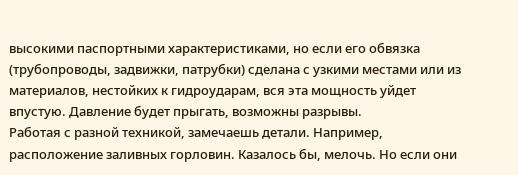высокими паспортными характеристиками, но если его обвязка (трубопроводы, задвижки, патрубки) сделана с узкими местами или из материалов, нестойких к гидроударам, вся эта мощность уйдет впустую. Давление будет прыгать, возможны разрывы.
Работая с разной техникой, замечаешь детали. Например, расположение заливных горловин. Казалось бы, мелочь. Но если они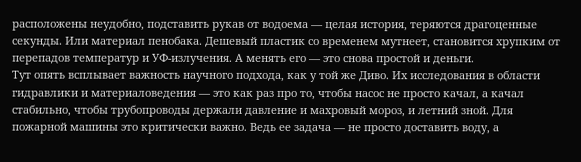расположены неудобно, подставить рукав от водоема — целая история, теряются драгоценные секунды. Или материал пенобака. Дешевый пластик со временем мутнеет, становится хрупким от перепадов температур и УФ-излучения. А менять его — это снова простой и деньги.
Тут опять всплывает важность научного подхода, как у той же Диво. Их исследования в области гидравлики и материаловедения — это как раз про то, чтобы насос не просто качал, а качал стабильно, чтобы трубопроводы держали давление и махровый мороз, и летний зной. Для пожарной машины это критически важно. Ведь ее задача — не просто доставить воду, а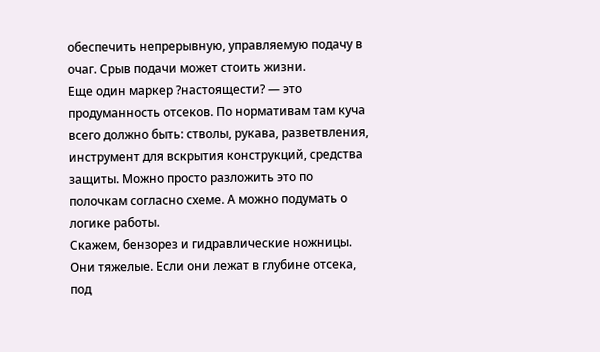обеспечить непрерывную, управляемую подачу в очаг. Срыв подачи может стоить жизни.
Еще один маркер ?настоящести? — это продуманность отсеков. По нормативам там куча всего должно быть: стволы, рукава, разветвления, инструмент для вскрытия конструкций, средства защиты. Можно просто разложить это по полочкам согласно схеме. А можно подумать о логике работы.
Скажем, бензорез и гидравлические ножницы. Они тяжелые. Если они лежат в глубине отсека, под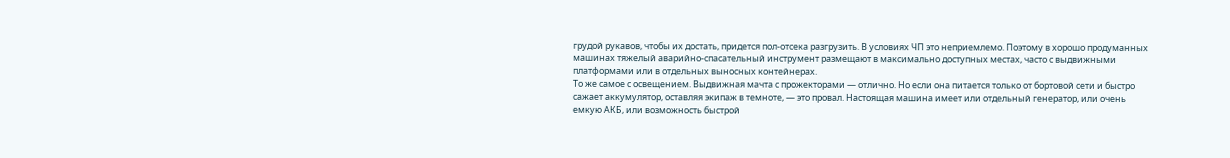грудой рукавов, чтобы их достать, придется пол-отсека разгрузить. В условиях ЧП это неприемлемо. Поэтому в хорошо продуманных машинах тяжелый аварийно-спасательный инструмент размещают в максимально доступных местах, часто с выдвижными платформами или в отдельных выносных контейнерах.
То же самое с освещением. Выдвижная мачта с прожекторами — отлично. Но если она питается только от бортовой сети и быстро сажает аккумулятор, оставляя экипаж в темноте, — это провал. Настоящая машина имеет или отдельный генератор, или очень емкую АКБ, или возможность быстрой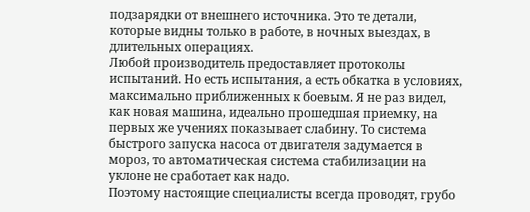подзарядки от внешнего источника. Это те детали, которые видны только в работе, в ночных выездах, в длительных операциях.
Любой производитель предоставляет протоколы испытаний. Но есть испытания, а есть обкатка в условиях, максимально приближенных к боевым. Я не раз видел, как новая машина, идеально прошедшая приемку, на первых же учениях показывает слабину. То система быстрого запуска насоса от двигателя задумается в мороз, то автоматическая система стабилизации на уклоне не сработает как надо.
Поэтому настоящие специалисты всегда проводят, грубо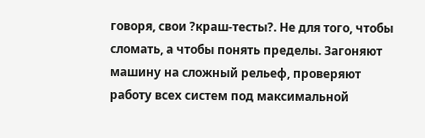говоря, свои ?краш-тесты?. Не для того, чтобы сломать, а чтобы понять пределы. Загоняют машину на сложный рельеф, проверяют работу всех систем под максимальной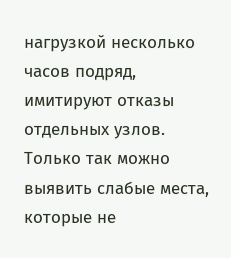нагрузкой несколько часов подряд, имитируют отказы отдельных узлов. Только так можно выявить слабые места, которые не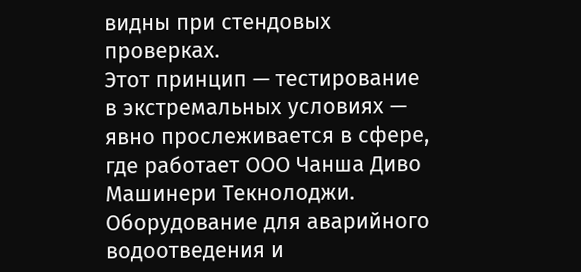видны при стендовых проверках.
Этот принцип — тестирование в экстремальных условиях — явно прослеживается в сфере, где работает ООО Чанша Диво Машинери Текнолоджи. Оборудование для аварийного водоотведения и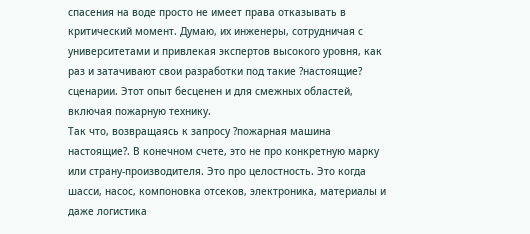спасения на воде просто не имеет права отказывать в критический момент. Думаю, их инженеры, сотрудничая с университетами и привлекая экспертов высокого уровня, как раз и затачивают свои разработки под такие ?настоящие? сценарии. Этот опыт бесценен и для смежных областей, включая пожарную технику.
Так что, возвращаясь к запросу ?пожарная машина настоящие?. В конечном счете, это не про конкретную марку или страну-производителя. Это про целостность. Это когда шасси, насос, компоновка отсеков, электроника, материалы и даже логистика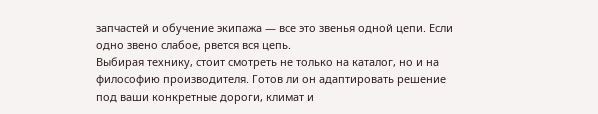запчастей и обучение экипажа — все это звенья одной цепи. Если одно звено слабое, рвется вся цепь.
Выбирая технику, стоит смотреть не только на каталог, но и на философию производителя. Готов ли он адаптировать решение под ваши конкретные дороги, климат и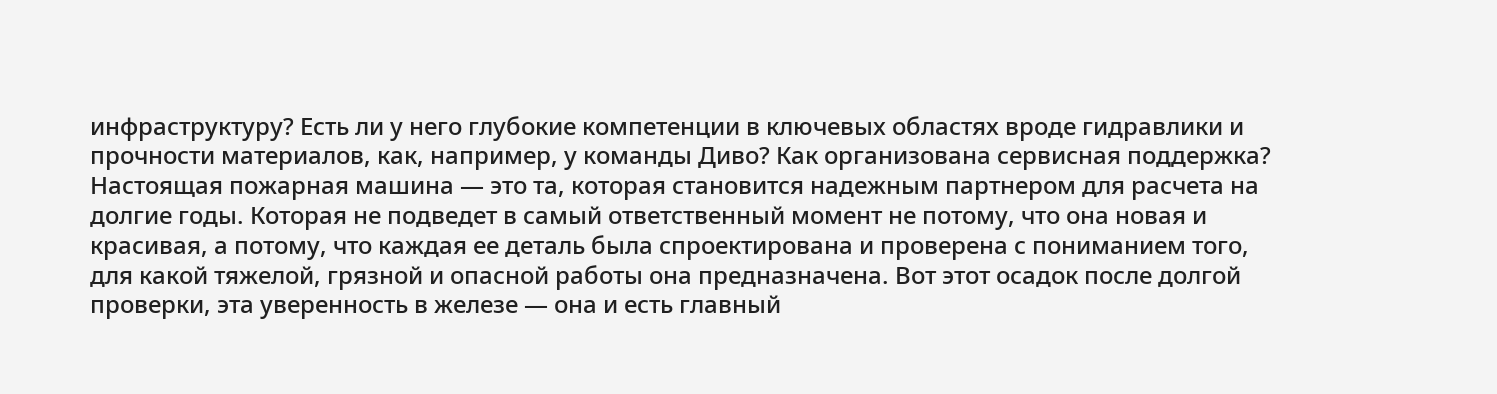инфраструктуру? Есть ли у него глубокие компетенции в ключевых областях вроде гидравлики и прочности материалов, как, например, у команды Диво? Как организована сервисная поддержка?
Настоящая пожарная машина — это та, которая становится надежным партнером для расчета на долгие годы. Которая не подведет в самый ответственный момент не потому, что она новая и красивая, а потому, что каждая ее деталь была спроектирована и проверена с пониманием того, для какой тяжелой, грязной и опасной работы она предназначена. Вот этот осадок после долгой проверки, эта уверенность в железе — она и есть главный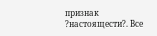признак ?настоящести?. Все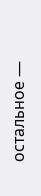остальное —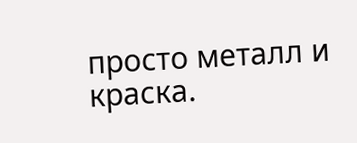просто металл и краска.